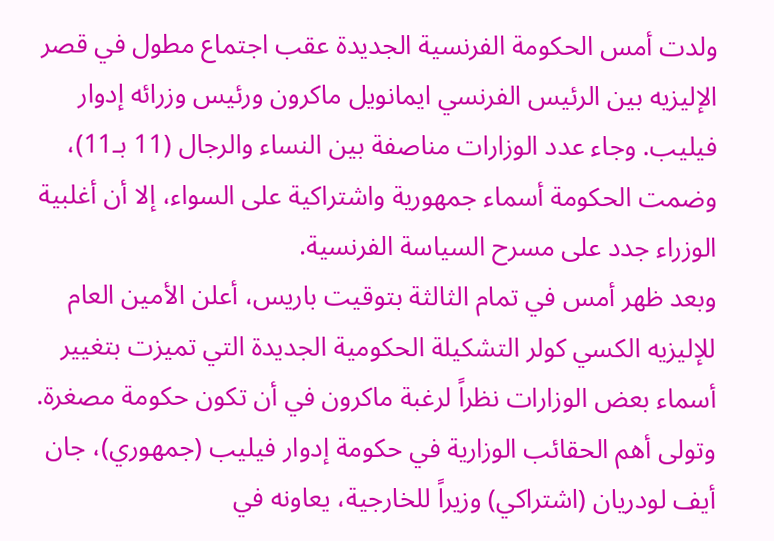ولدت أمس الحكومة الفرنسية الجديدة عقب اجتماع مطول في قصر الإليزيه بين الرئيس الفرنسي ايمانويل ماكرون ورئيس وزرائه إدوار فيليب. وجاء عدد الوزارات مناصفة بين النساء والرجال (11 بـ11)، وضمت الحكومة أسماء جمهورية واشتراكية على السواء، إلا أن أغلبية الوزراء جدد على مسرح السياسة الفرنسية.
وبعد ظهر أمس في تمام الثالثة بتوقيت باريس، أعلن الأمين العام للإليزيه الكسي كولر التشكيلة الحكومية الجديدة التي تميزت بتغيير أسماء بعض الوزارات نظراً لرغبة ماكرون في أن تكون حكومة مصغرة.
وتولى أهم الحقائب الوزارية في حكومة إدوار فيليب (جمهوري)، جان أيف لودريان (اشتراكي) وزيراً للخارجية، يعاونه في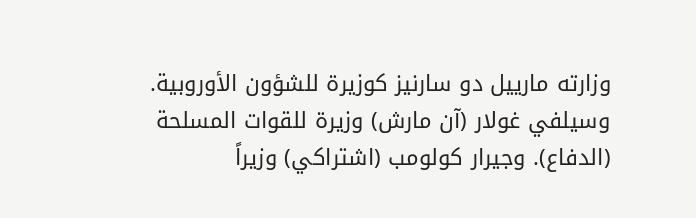وزارته مارييل دو سارنيز كوزيرة للشؤون الأوروبية. وسيلفي غولار (آن مارش) وزيرة للقوات المسلحة (الدفاع). وجيرار كولومب (اشتراكي) وزيراً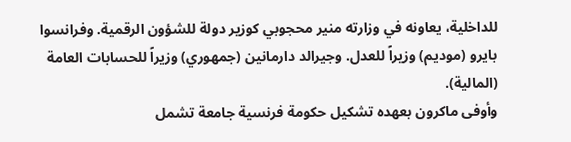للداخلية، يعاونه في وزارته منير محجوبي كوزير دولة للشؤون الرقمية. وفرانسوا بايرو (موديم) وزيراً للعدل. وجيرالد دارمانين (جمهوري) وزيراً للحسابات العامة (المالية).
وأوفى ماكرون بعهده تشكيل حكومة فرنسية جامعة تشمل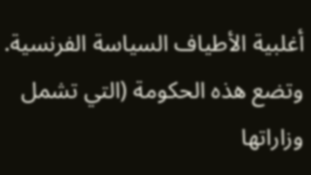أغلبية الأطياف السياسة الفرنسية. وتضع هذه الحكومة (التي تشمل وزاراتها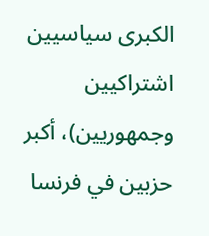الكبرى سياسيين اشتراكيين وجمهوريين)، أكبر حزبين في فرنسا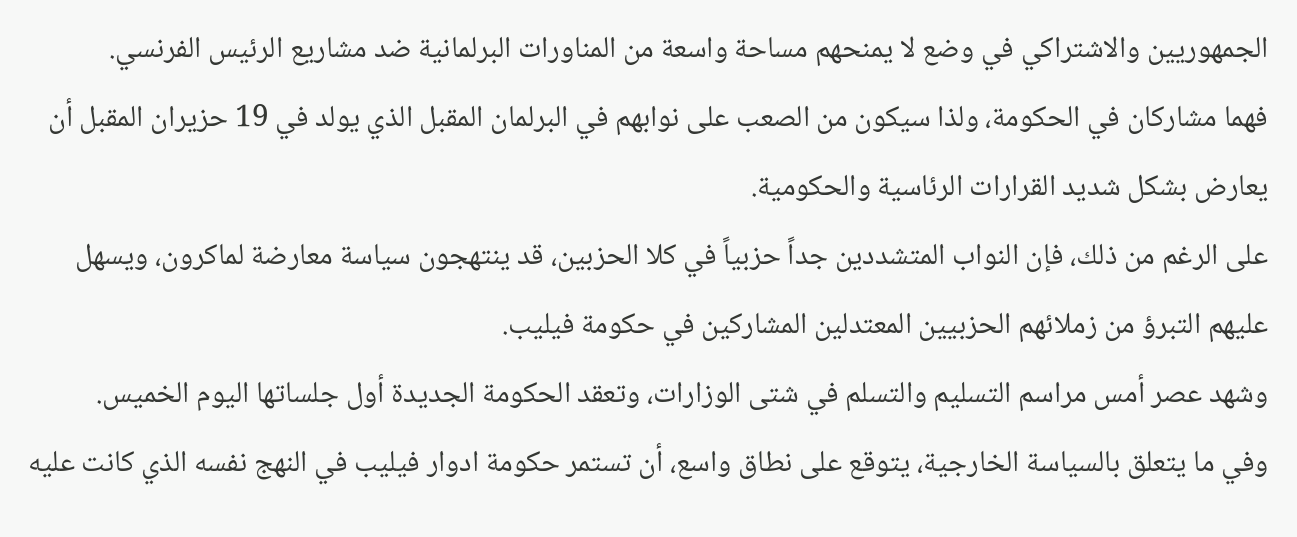الجمهوريين والاشتراكي في وضع لا يمنحهم مساحة واسعة من المناورات البرلمانية ضد مشاريع الرئيس الفرنسي.
فهما مشاركان في الحكومة، ولذا سيكون من الصعب على نوابهم في البرلمان المقبل الذي يولد في 19 حزيران المقبل أن يعارض بشكل شديد القرارات الرئاسية والحكومية.
على الرغم من ذلك، فإن النواب المتشددين جداً حزبياً في كلا الحزبين، قد ينتهجون سياسة معارضة لماكرون، ويسهل عليهم التبرؤ من زملائهم الحزبيين المعتدلين المشاركين في حكومة فيليب.
وشهد عصر أمس مراسم التسليم والتسلم في شتى الوزارات، وتعقد الحكومة الجديدة أول جلساتها اليوم الخميس.
وفي ما يتعلق بالسياسة الخارجية، يتوقع على نطاق واسع، أن تستمر حكومة ادوار فيليب في النهج نفسه الذي كانت عليه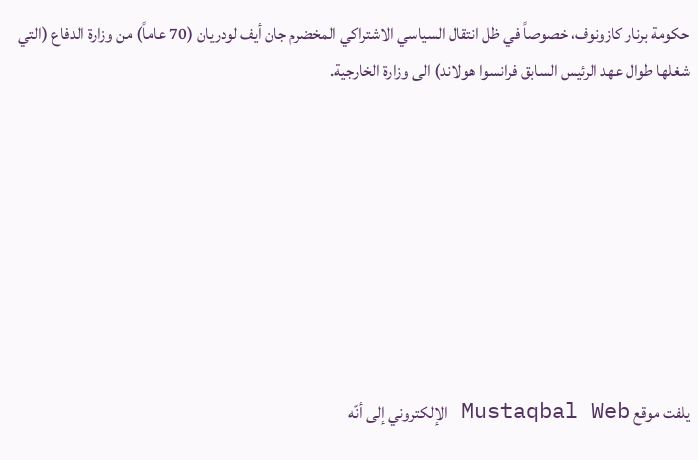حكومة برنار كازونوف، خصوصاً في ظل انتقال السياسي الاشتراكي المخضرم جان أيف لودريان (70 عاماً) من وزارة الدفاع (التي شغلها طوال عهد الرئيس السابق فرانسوا هولاند) الى وزارة الخارجية.








يلفت موقع Mustaqbal Web الإلكتروني إلى أنّه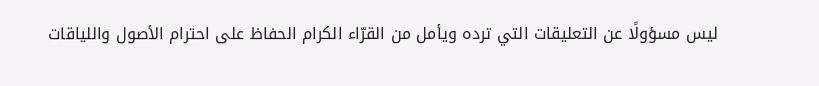ليس مسؤولًا عن التعليقات التي ترده ويأمل من القرّاء الكرام الحفاظ على احترام الأصول واللياقات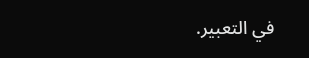في التعبير.